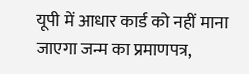यूपी में आधार कार्ड को नहीं माना जाएगा जन्म का प्रमाणपत्र,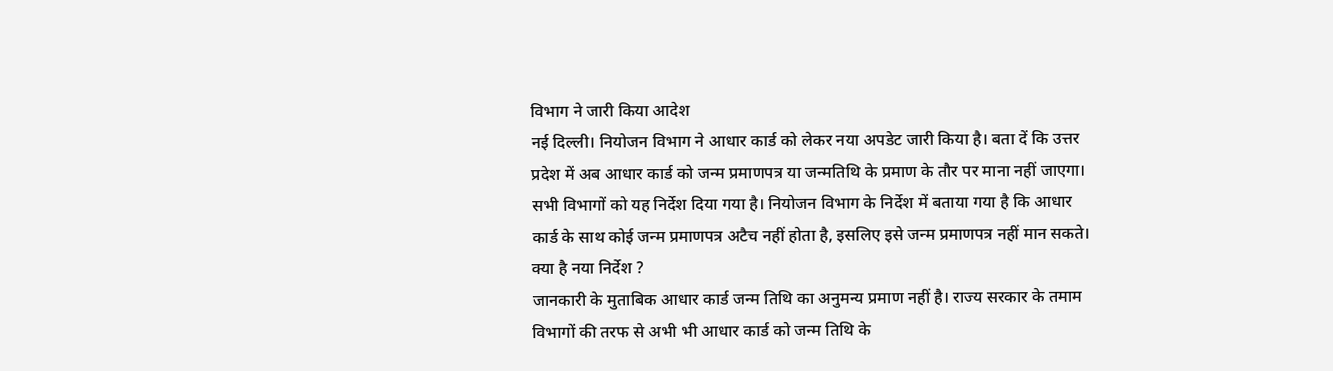विभाग ने जारी किया आदेश
नई दिल्ली। नियोजन विभाग ने आधार कार्ड को लेकर नया अपडेट जारी किया है। बता दें कि उत्तर प्रदेश में अब आधार कार्ड को जन्म प्रमाणपत्र या जन्मतिथि के प्रमाण के तौर पर माना नहीं जाएगा। सभी विभागों को यह निर्देश दिया गया है। नियोजन विभाग के निर्देश में बताया गया है कि आधार कार्ड के साथ कोई जन्म प्रमाणपत्र अटैच नहीं होता है, इसलिए इसे जन्म प्रमाणपत्र नहीं मान सकते।
क्या है नया निर्देश ?
जानकारी के मुताबिक आधार कार्ड जन्म तिथि का अनुमन्य प्रमाण नहीं है। राज्य सरकार के तमाम विभागों की तरफ से अभी भी आधार कार्ड को जन्म तिथि के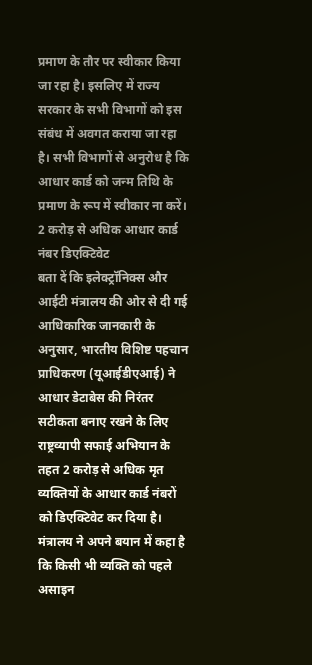प्रमाण के तौर पर स्वीकार किया जा रहा है। इसलिए में राज्य सरकार के सभी विभागों को इस संबंध में अवगत कराया जा रहा है। सभी विभागों से अनुरोध है कि आधार कार्ड को जन्म तिथि के प्रमाण के रूप में स्वीकार ना करें।
2 करोड़ से अधिक आधार कार्ड नंबर डिएक्टिवेट
बता दें कि इलेक्ट्रॉनिक्स और आईटी मंत्रालय की ओर से दी गई आधिकारिक जानकारी के अनुसार, भारतीय विशिष्ट पहचान प्राधिकरण (यूआईडीएआई) ने आधार डेटाबेस की निरंतर सटीकता बनाए रखने के लिए राष्ट्रव्यापी सफाई अभियान के तहत 2 करोड़ से अधिक मृत व्यक्तियों के आधार कार्ड नंबरों को डिएक्टिवेट कर दिया है। मंत्रालय ने अपने बयान में कहा है कि किसी भी व्यक्ति को पहले असाइन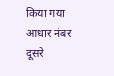किया गया आधार नंबर दूसरे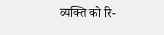व्यक्ति को रि-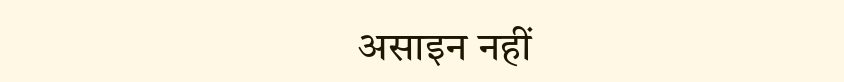असाइन नहीं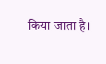किया जाता है।